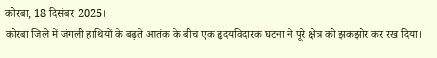कोरबा, 18 दिसंबर 2025।
कोरबा जिले में जंगली हाथियों के बढ़ते आतंक के बीच एक हृदयविदारक घटना ने पूरे क्षेत्र को झकझोर कर रख दिया।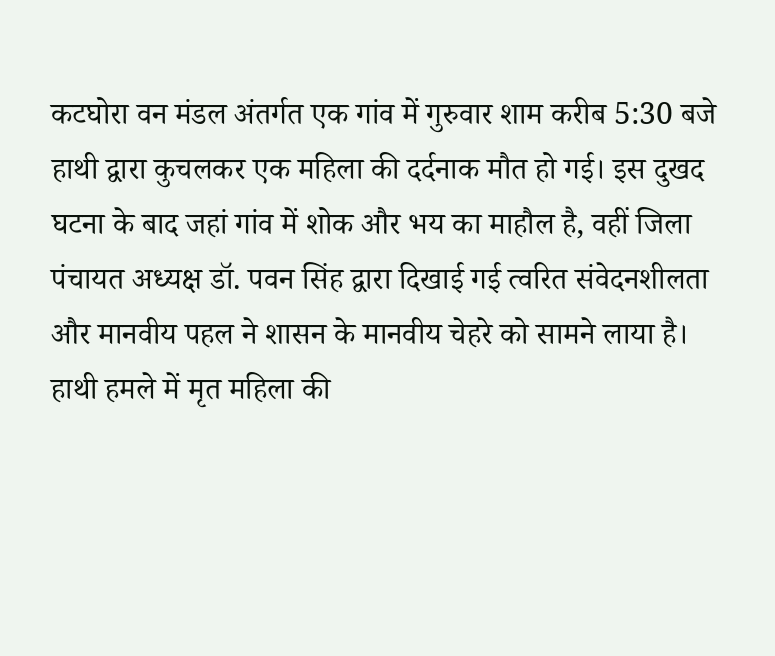कटघोरा वन मंडल अंतर्गत एक गांव में गुरुवार शाम करीब 5:30 बजे हाथी द्वारा कुचलकर एक महिला की दर्दनाक मौत हो गई। इस दुखद घटना के बाद जहां गांव में शोक और भय का माहौल है, वहीं जिला पंचायत अध्यक्ष डॉ. पवन सिंह द्वारा दिखाई गई त्वरित संवेदनशीलता और मानवीय पहल ने शासन के मानवीय चेहरे को सामने लाया है।
हाथी हमले में मृत महिला की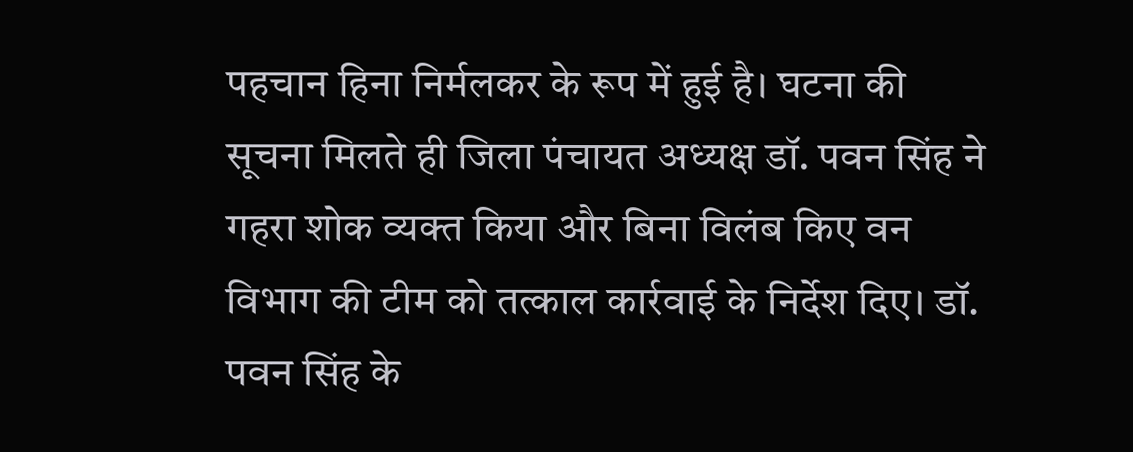पहचान हिना निर्मलकर के रूप में हुई है। घटना की सूचना मिलते ही जिला पंचायत अध्यक्ष डॉ. पवन सिंह ने गहरा शोक व्यक्त किया और बिना विलंब किए वन विभाग की टीम को तत्काल कार्रवाई के निर्देश दिए। डॉ. पवन सिंह के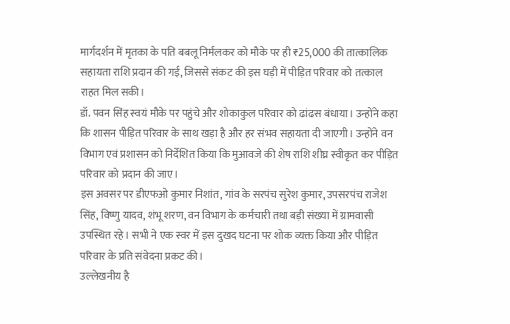मार्गदर्शन में मृतका के पति बबलू निर्मलकर को मौके पर ही ₹25,000 की तात्कालिक सहायता राशि प्रदान की गई, जिससे संकट की इस घड़ी में पीड़ित परिवार को तत्काल राहत मिल सकी।
डॉ. पवन सिंह स्वयं मौके पर पहुंचे और शोकाकुल परिवार को ढांढस बंधाया। उन्होंने कहा कि शासन पीड़ित परिवार के साथ खड़ा है और हर संभव सहायता दी जाएगी। उन्होंने वन विभाग एवं प्रशासन को निर्देशित किया कि मुआवजे की शेष राशि शीघ्र स्वीकृत कर पीड़ित परिवार को प्रदान की जाए।
इस अवसर पर डीएफओ कुमार निशांत, गांव के सरपंच सुरेश कुमार, उपसरपंच राजेश सिंह, विष्णु यादव, शंभू शरण, वन विभाग के कर्मचारी तथा बड़ी संख्या में ग्रामवासी उपस्थित रहे। सभी ने एक स्वर में इस दुखद घटना पर शोक व्यक्त किया और पीड़ित परिवार के प्रति संवेदना प्रकट की।
उल्लेखनीय है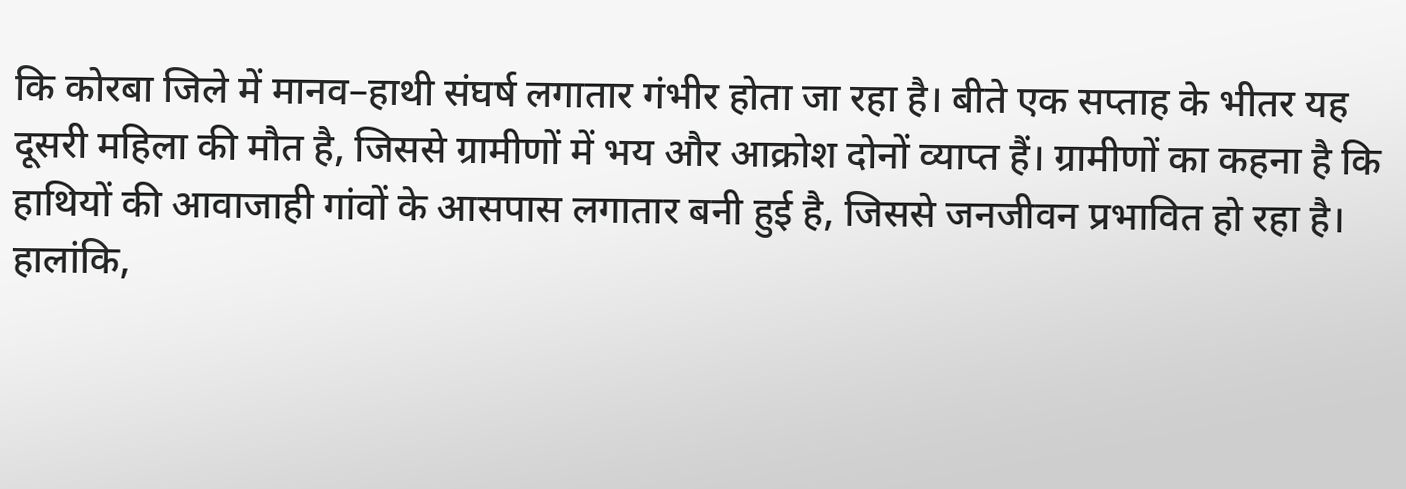कि कोरबा जिले में मानव–हाथी संघर्ष लगातार गंभीर होता जा रहा है। बीते एक सप्ताह के भीतर यह दूसरी महिला की मौत है, जिससे ग्रामीणों में भय और आक्रोश दोनों व्याप्त हैं। ग्रामीणों का कहना है कि हाथियों की आवाजाही गांवों के आसपास लगातार बनी हुई है, जिससे जनजीवन प्रभावित हो रहा है।
हालांकि,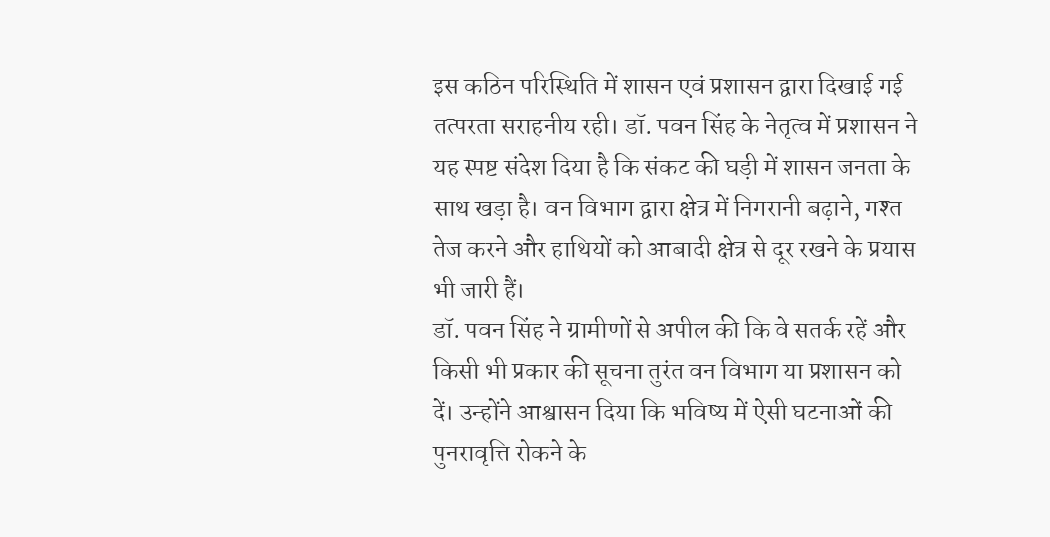इस कठिन परिस्थिति में शासन एवं प्रशासन द्वारा दिखाई गई तत्परता सराहनीय रही। डॉ. पवन सिंह के नेतृत्व में प्रशासन ने यह स्पष्ट संदेश दिया है कि संकट की घड़ी में शासन जनता के साथ खड़ा है। वन विभाग द्वारा क्षेत्र में निगरानी बढ़ाने, गश्त तेज करने और हाथियों को आबादी क्षेत्र से दूर रखने के प्रयास भी जारी हैं।
डॉ. पवन सिंह ने ग्रामीणों से अपील की कि वे सतर्क रहें और किसी भी प्रकार की सूचना तुरंत वन विभाग या प्रशासन को दें। उन्होंने आश्वासन दिया कि भविष्य में ऐसी घटनाओं की पुनरावृत्ति रोकने के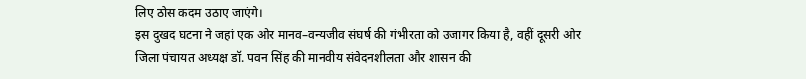लिए ठोस कदम उठाए जाएंगे।
इस दुखद घटना ने जहां एक ओर मानव–वन्यजीव संघर्ष की गंभीरता को उजागर किया है, वहीं दूसरी ओर जिला पंचायत अध्यक्ष डॉ. पवन सिंह की मानवीय संवेदनशीलता और शासन की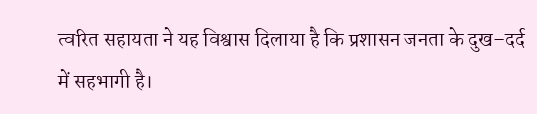त्वरित सहायता ने यह विश्वास दिलाया है कि प्रशासन जनता के दुख–दर्द में सहभागी है।